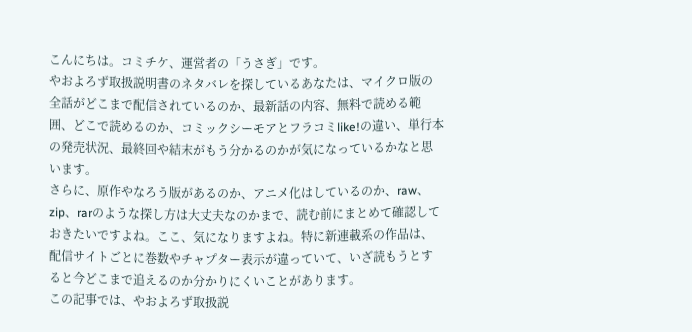こんにちは。コミチケ、運営者の「うさぎ」です。
やおよろず取扱説明書のネタバレを探しているあなたは、マイクロ版の全話がどこまで配信されているのか、最新話の内容、無料で読める範囲、どこで読めるのか、コミックシーモアとフラコミlike!の違い、単行本の発売状況、最終回や結末がもう分かるのかが気になっているかなと思います。
さらに、原作やなろう版があるのか、アニメ化はしているのか、raw、zip、rarのような探し方は大丈夫なのかまで、読む前にまとめて確認しておきたいですよね。ここ、気になりますよね。特に新連載系の作品は、配信サイトごとに巻数やチャプター表示が違っていて、いざ読もうとすると今どこまで追えるのか分かりにくいことがあります。
この記事では、やおよろず取扱説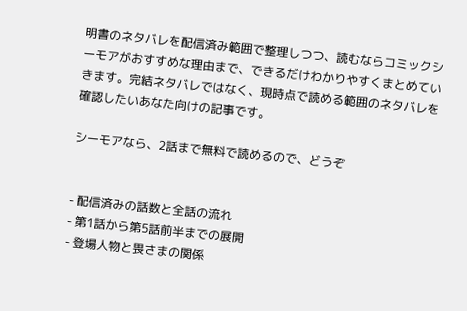明書のネタバレを配信済み範囲で整理しつつ、読むならコミックシーモアがおすすめな理由まで、できるだけわかりやすくまとめていきます。完結ネタバレではなく、現時点で読める範囲のネタバレを確認したいあなた向けの記事です。

シーモアなら、2話まで無料で読めるので、どうぞ


- 配信済みの話数と全話の流れ
- 第1話から第5話前半までの展開
- 登場人物と畏さまの関係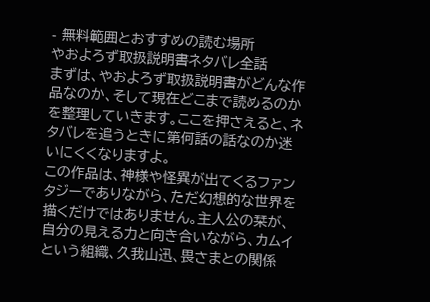- 無料範囲とおすすめの読む場所
やおよろず取扱説明書ネタバレ全話
まずは、やおよろず取扱説明書がどんな作品なのか、そして現在どこまで読めるのかを整理していきます。ここを押さえると、ネタバレを追うときに第何話の話なのか迷いにくくなりますよ。
この作品は、神様や怪異が出てくるファンタジーでありながら、ただ幻想的な世界を描くだけではありません。主人公の栞が、自分の見える力と向き合いながら、カムイという組織、久我山迅、畏さまとの関係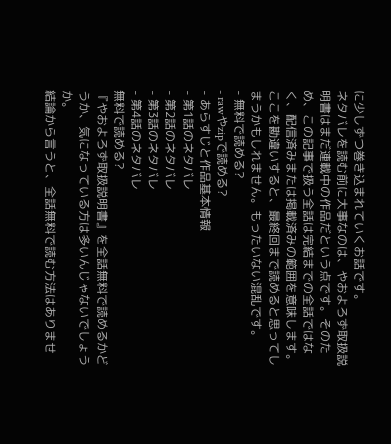に少しずつ巻き込まれていくお話です。
ネタバレを読む前に大事なのは、やおよろず取扱説明書はまだ連載中の作品だという点です。そのため、この記事で扱う全話は完結までの全話ではなく、配信済みまたは掲載済みの範囲を意味します。ここを勘違いすると、最終回まで読めると思ってしまうかもしれません。もったいない混乱です。
- 無料で読める?
- rawやzipで読める?
- あらすじと作品基本情報
- 第1話のネタバレ
- 第2話のネタバレ
- 第3話のネタバレ
- 第4話のネタバレ
無料で読める?
『やおよろず取扱説明書』を全話無料で読めるかどうか、気になっている方は多いんじゃないでしょうか。
結論から言うと、全話無料で読む方法はありませ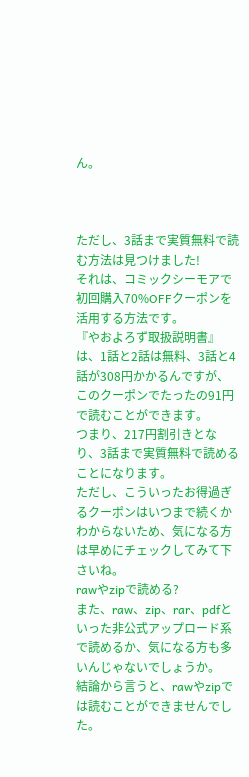ん。



ただし、3話まで実質無料で読む方法は見つけました!
それは、コミックシーモアで初回購入70%OFFクーポンを活用する方法です。
『やおよろず取扱説明書』は、1話と2話は無料、3話と4話が308円かかるんですが、このクーポンでたったの91円で読むことができます。
つまり、217円割引きとなり、3話まで実質無料で読めることになります。
ただし、こういったお得過ぎるクーポンはいつまで続くかわからないため、気になる方は早めにチェックしてみて下さいね。
rawやzipで読める?
また、raw、zip、rar、pdfといった非公式アップロード系で読めるか、気になる方も多いんじゃないでしょうか。
結論から言うと、rawやzipでは読むことができませんでした。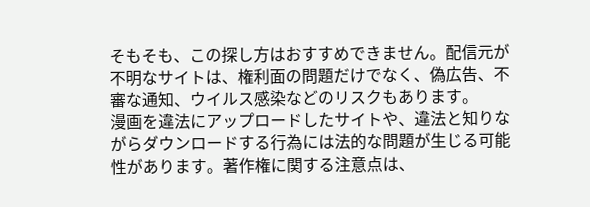そもそも、この探し方はおすすめできません。配信元が不明なサイトは、権利面の問題だけでなく、偽広告、不審な通知、ウイルス感染などのリスクもあります。
漫画を違法にアップロードしたサイトや、違法と知りながらダウンロードする行為には法的な問題が生じる可能性があります。著作権に関する注意点は、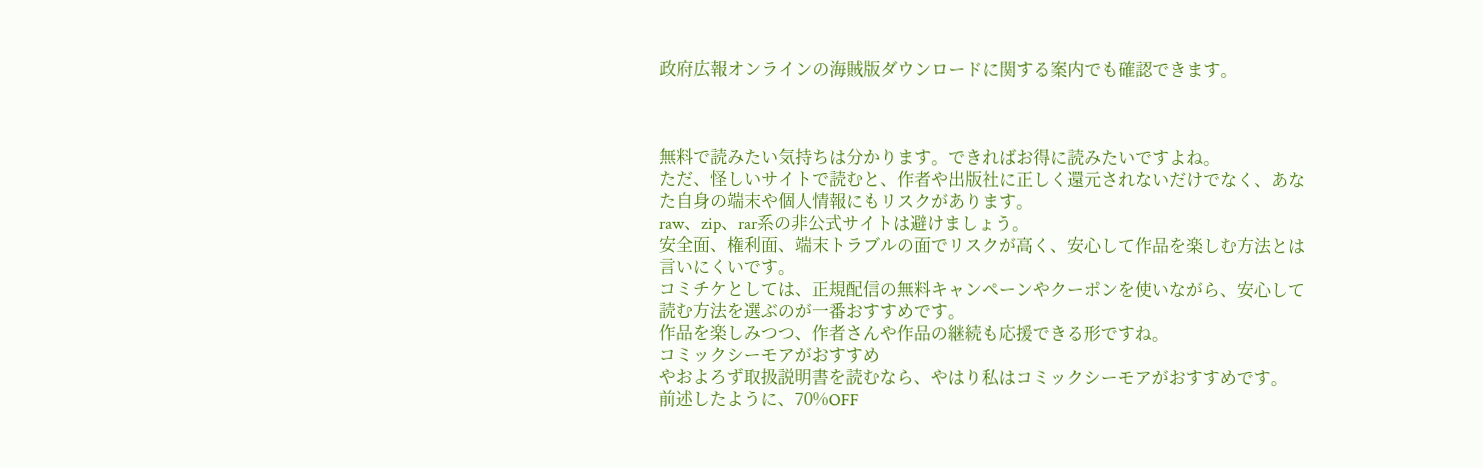政府広報オンラインの海賊版ダウンロードに関する案内でも確認できます。



無料で読みたい気持ちは分かります。できればお得に読みたいですよね。
ただ、怪しいサイトで読むと、作者や出版社に正しく還元されないだけでなく、あなた自身の端末や個人情報にもリスクがあります。
raw、zip、rar系の非公式サイトは避けましょう。
安全面、権利面、端末トラブルの面でリスクが高く、安心して作品を楽しむ方法とは言いにくいです。
コミチケとしては、正規配信の無料キャンペーンやクーポンを使いながら、安心して読む方法を選ぶのが一番おすすめです。
作品を楽しみつつ、作者さんや作品の継続も応援できる形ですね。
コミックシーモアがおすすめ
やおよろず取扱説明書を読むなら、やはり私はコミックシーモアがおすすめです。
前述したように、70%OFF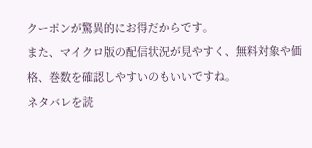クーポンが驚異的にお得だからです。
また、マイクロ版の配信状況が見やすく、無料対象や価格、巻数を確認しやすいのもいいですね。
ネタバレを読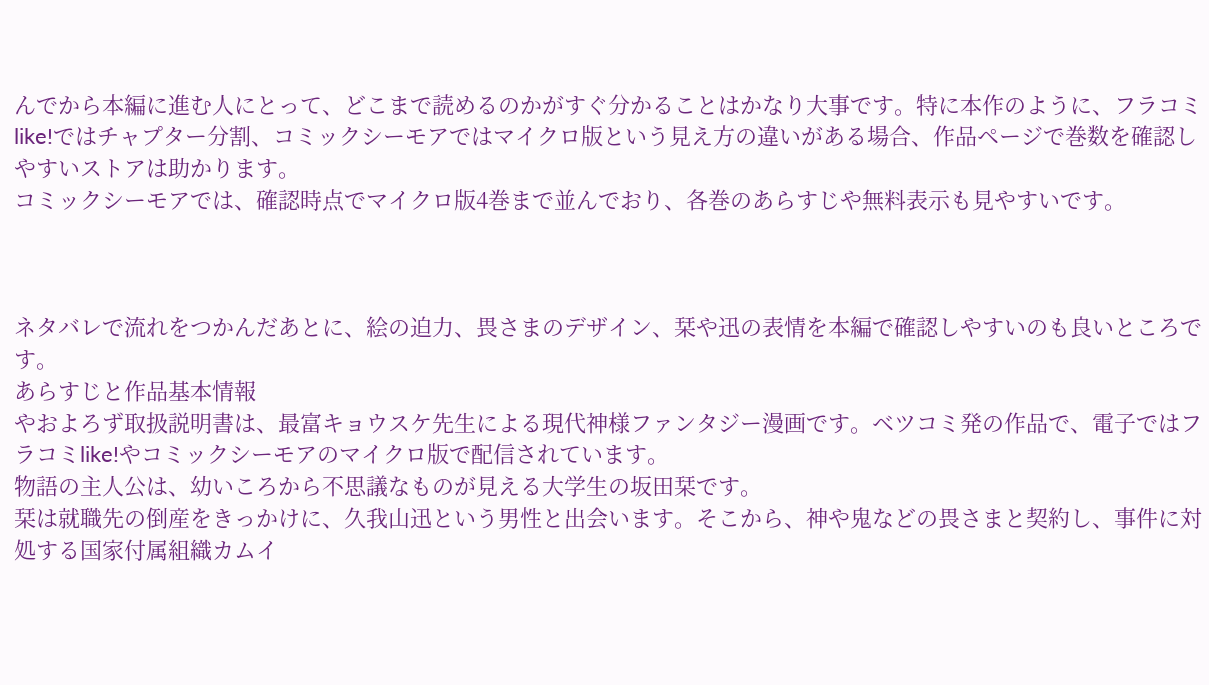んでから本編に進む人にとって、どこまで読めるのかがすぐ分かることはかなり大事です。特に本作のように、フラコミlike!ではチャプター分割、コミックシーモアではマイクロ版という見え方の違いがある場合、作品ページで巻数を確認しやすいストアは助かります。
コミックシーモアでは、確認時点でマイクロ版4巻まで並んでおり、各巻のあらすじや無料表示も見やすいです。



ネタバレで流れをつかんだあとに、絵の迫力、畏さまのデザイン、栞や迅の表情を本編で確認しやすいのも良いところです。
あらすじと作品基本情報
やおよろず取扱説明書は、最富キョウスケ先生による現代神様ファンタジー漫画です。ベツコミ発の作品で、電子ではフラコミlike!やコミックシーモアのマイクロ版で配信されています。
物語の主人公は、幼いころから不思議なものが見える大学生の坂田栞です。
栞は就職先の倒産をきっかけに、久我山迅という男性と出会います。そこから、神や鬼などの畏さまと契約し、事件に対処する国家付属組織カムイ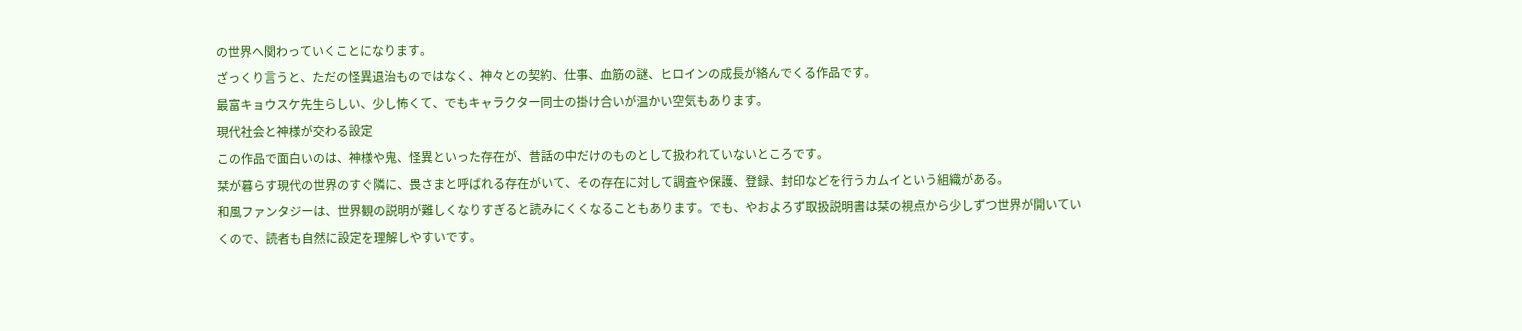の世界へ関わっていくことになります。
ざっくり言うと、ただの怪異退治ものではなく、神々との契約、仕事、血筋の謎、ヒロインの成長が絡んでくる作品です。
最富キョウスケ先生らしい、少し怖くて、でもキャラクター同士の掛け合いが温かい空気もあります。
現代社会と神様が交わる設定
この作品で面白いのは、神様や鬼、怪異といった存在が、昔話の中だけのものとして扱われていないところです。
栞が暮らす現代の世界のすぐ隣に、畏さまと呼ばれる存在がいて、その存在に対して調査や保護、登録、封印などを行うカムイという組織がある。
和風ファンタジーは、世界観の説明が難しくなりすぎると読みにくくなることもあります。でも、やおよろず取扱説明書は栞の視点から少しずつ世界が開いていくので、読者も自然に設定を理解しやすいです。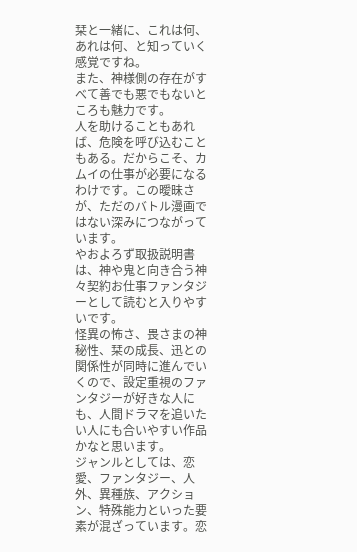栞と一緒に、これは何、あれは何、と知っていく感覚ですね。
また、神様側の存在がすべて善でも悪でもないところも魅力です。
人を助けることもあれば、危険を呼び込むこともある。だからこそ、カムイの仕事が必要になるわけです。この曖昧さが、ただのバトル漫画ではない深みにつながっています。
やおよろず取扱説明書は、神や鬼と向き合う神々契約お仕事ファンタジーとして読むと入りやすいです。
怪異の怖さ、畏さまの神秘性、栞の成長、迅との関係性が同時に進んでいくので、設定重視のファンタジーが好きな人にも、人間ドラマを追いたい人にも合いやすい作品かなと思います。
ジャンルとしては、恋愛、ファンタジー、人外、異種族、アクション、特殊能力といった要素が混ざっています。恋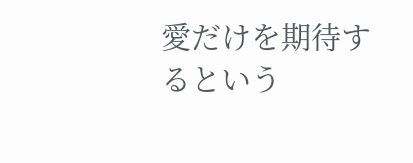愛だけを期待するという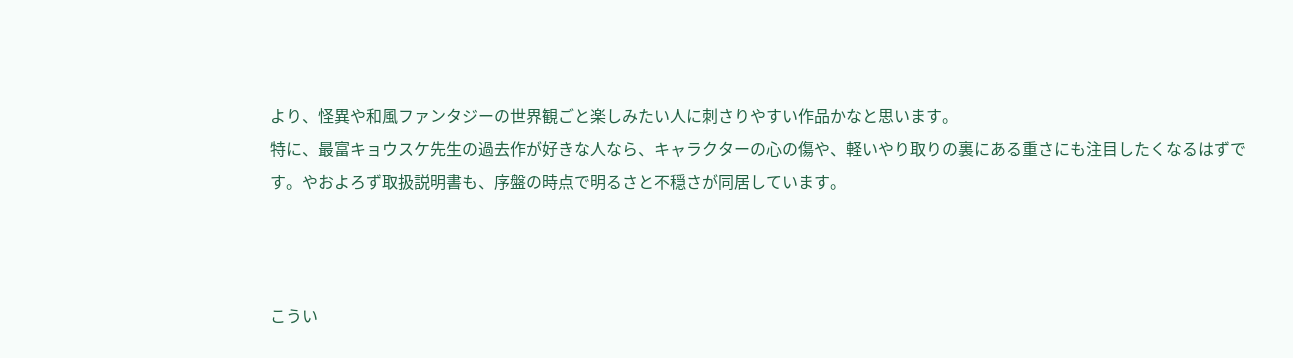より、怪異や和風ファンタジーの世界観ごと楽しみたい人に刺さりやすい作品かなと思います。
特に、最富キョウスケ先生の過去作が好きな人なら、キャラクターの心の傷や、軽いやり取りの裏にある重さにも注目したくなるはずです。やおよろず取扱説明書も、序盤の時点で明るさと不穏さが同居しています。



こうい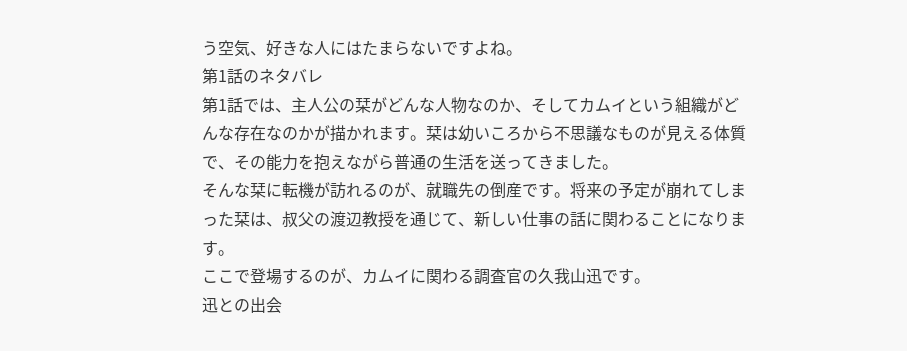う空気、好きな人にはたまらないですよね。
第1話のネタバレ
第1話では、主人公の栞がどんな人物なのか、そしてカムイという組織がどんな存在なのかが描かれます。栞は幼いころから不思議なものが見える体質で、その能力を抱えながら普通の生活を送ってきました。
そんな栞に転機が訪れるのが、就職先の倒産です。将来の予定が崩れてしまった栞は、叔父の渡辺教授を通じて、新しい仕事の話に関わることになります。
ここで登場するのが、カムイに関わる調査官の久我山迅です。
迅との出会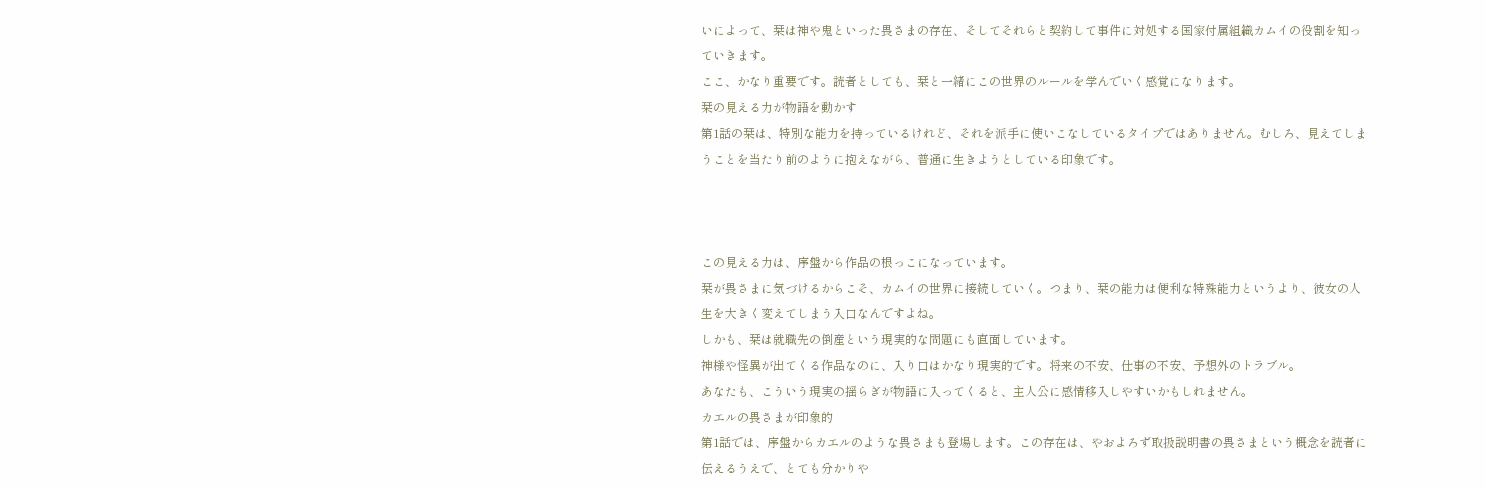いによって、栞は神や鬼といった畏さまの存在、そしてそれらと契約して事件に対処する国家付属組織カムイの役割を知っていきます。
ここ、かなり重要です。読者としても、栞と一緒にこの世界のルールを学んでいく感覚になります。
栞の見える力が物語を動かす
第1話の栞は、特別な能力を持っているけれど、それを派手に使いこなしているタイプではありません。むしろ、見えてしまうことを当たり前のように抱えながら、普通に生きようとしている印象です。



この見える力は、序盤から作品の根っこになっています。
栞が畏さまに気づけるからこそ、カムイの世界に接続していく。つまり、栞の能力は便利な特殊能力というより、彼女の人生を大きく変えてしまう入口なんですよね。
しかも、栞は就職先の倒産という現実的な問題にも直面しています。
神様や怪異が出てくる作品なのに、入り口はかなり現実的です。将来の不安、仕事の不安、予想外のトラブル。
あなたも、こういう現実の揺らぎが物語に入ってくると、主人公に感情移入しやすいかもしれません。
カエルの畏さまが印象的
第1話では、序盤からカエルのような畏さまも登場します。この存在は、やおよろず取扱説明書の畏さまという概念を読者に伝えるうえで、とても分かりや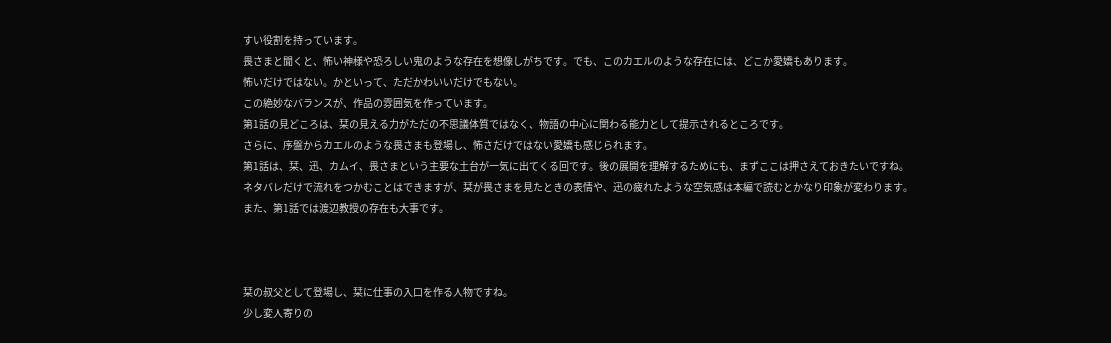すい役割を持っています。
畏さまと聞くと、怖い神様や恐ろしい鬼のような存在を想像しがちです。でも、このカエルのような存在には、どこか愛嬌もあります。
怖いだけではない。かといって、ただかわいいだけでもない。
この絶妙なバランスが、作品の雰囲気を作っています。
第1話の見どころは、栞の見える力がただの不思議体質ではなく、物語の中心に関わる能力として提示されるところです。
さらに、序盤からカエルのような畏さまも登場し、怖さだけではない愛嬌も感じられます。
第1話は、栞、迅、カムイ、畏さまという主要な土台が一気に出てくる回です。後の展開を理解するためにも、まずここは押さえておきたいですね。
ネタバレだけで流れをつかむことはできますが、栞が畏さまを見たときの表情や、迅の疲れたような空気感は本編で読むとかなり印象が変わります。
また、第1話では渡辺教授の存在も大事です。



栞の叔父として登場し、栞に仕事の入口を作る人物ですね。
少し変人寄りの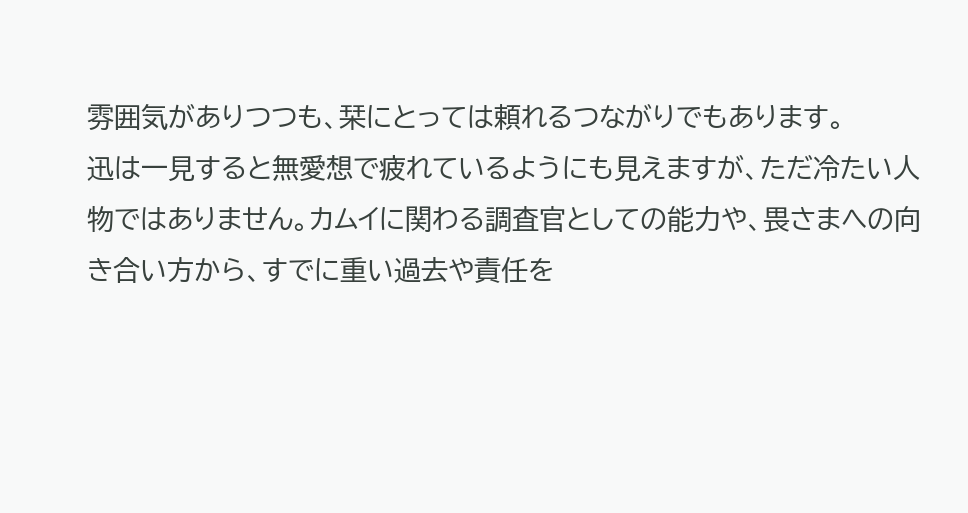雰囲気がありつつも、栞にとっては頼れるつながりでもあります。
迅は一見すると無愛想で疲れているようにも見えますが、ただ冷たい人物ではありません。カムイに関わる調査官としての能力や、畏さまへの向き合い方から、すでに重い過去や責任を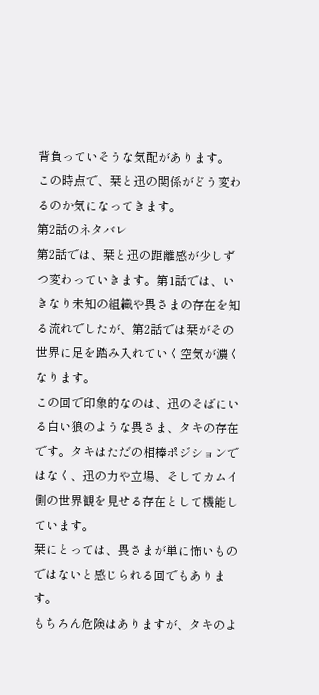背負っていそうな気配があります。
この時点で、栞と迅の関係がどう変わるのか気になってきます。
第2話のネタバレ
第2話では、栞と迅の距離感が少しずつ変わっていきます。第1話では、いきなり未知の組織や畏さまの存在を知る流れでしたが、第2話では栞がその世界に足を踏み入れていく空気が濃くなります。
この回で印象的なのは、迅のそばにいる白い狼のような畏さま、タキの存在です。タキはただの相棒ポジションではなく、迅の力や立場、そしてカムイ側の世界観を見せる存在として機能しています。
栞にとっては、畏さまが単に怖いものではないと感じられる回でもあります。
もちろん危険はありますが、タキのよ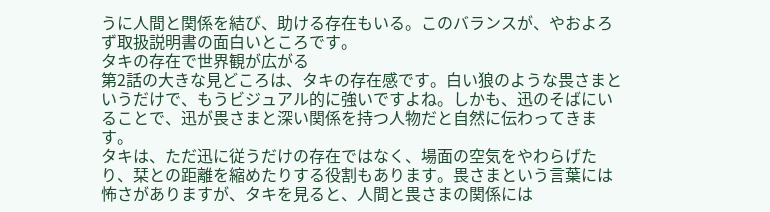うに人間と関係を結び、助ける存在もいる。このバランスが、やおよろず取扱説明書の面白いところです。
タキの存在で世界観が広がる
第2話の大きな見どころは、タキの存在感です。白い狼のような畏さまというだけで、もうビジュアル的に強いですよね。しかも、迅のそばにいることで、迅が畏さまと深い関係を持つ人物だと自然に伝わってきます。
タキは、ただ迅に従うだけの存在ではなく、場面の空気をやわらげたり、栞との距離を縮めたりする役割もあります。畏さまという言葉には怖さがありますが、タキを見ると、人間と畏さまの関係には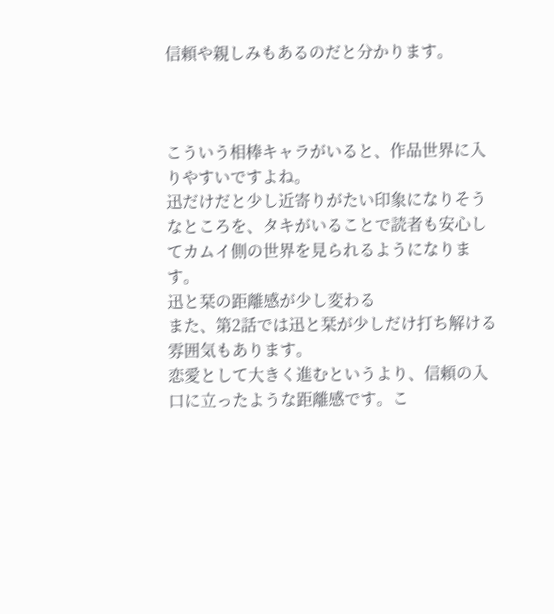信頼や親しみもあるのだと分かります。



こういう相棒キャラがいると、作品世界に入りやすいですよね。
迅だけだと少し近寄りがたい印象になりそうなところを、タキがいることで読者も安心してカムイ側の世界を見られるようになります。
迅と栞の距離感が少し変わる
また、第2話では迅と栞が少しだけ打ち解ける雰囲気もあります。
恋愛として大きく進むというより、信頼の入口に立ったような距離感です。こ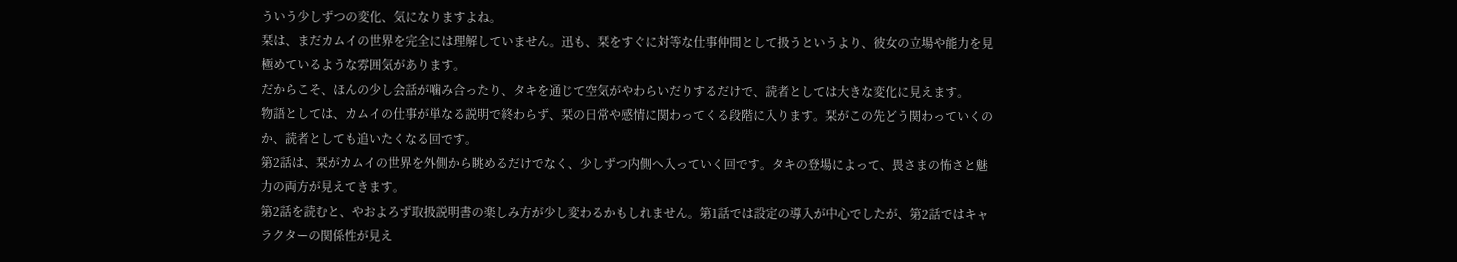ういう少しずつの変化、気になりますよね。
栞は、まだカムイの世界を完全には理解していません。迅も、栞をすぐに対等な仕事仲間として扱うというより、彼女の立場や能力を見極めているような雰囲気があります。
だからこそ、ほんの少し会話が噛み合ったり、タキを通じて空気がやわらいだりするだけで、読者としては大きな変化に見えます。
物語としては、カムイの仕事が単なる説明で終わらず、栞の日常や感情に関わってくる段階に入ります。栞がこの先どう関わっていくのか、読者としても追いたくなる回です。
第2話は、栞がカムイの世界を外側から眺めるだけでなく、少しずつ内側へ入っていく回です。タキの登場によって、畏さまの怖さと魅力の両方が見えてきます。
第2話を読むと、やおよろず取扱説明書の楽しみ方が少し変わるかもしれません。第1話では設定の導入が中心でしたが、第2話ではキャラクターの関係性が見え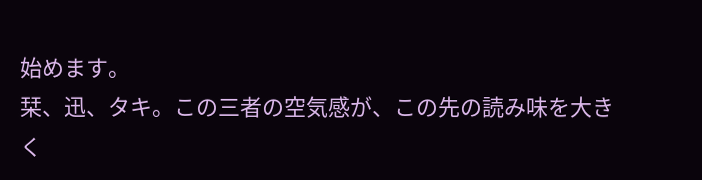始めます。
栞、迅、タキ。この三者の空気感が、この先の読み味を大きく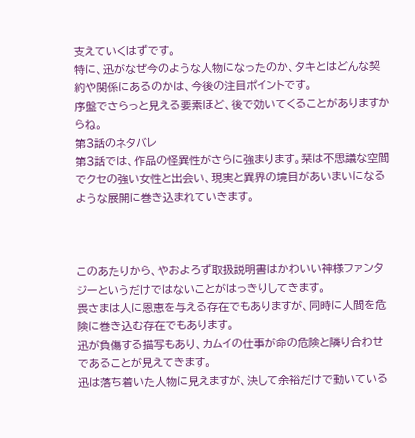支えていくはずです。
特に、迅がなぜ今のような人物になったのか、タキとはどんな契約や関係にあるのかは、今後の注目ポイントです。
序盤でさらっと見える要素ほど、後で効いてくることがありますからね。
第3話のネタバレ
第3話では、作品の怪異性がさらに強まります。栞は不思議な空間でクセの強い女性と出会い、現実と異界の境目があいまいになるような展開に巻き込まれていきます。



このあたりから、やおよろず取扱説明書はかわいい神様ファンタジーというだけではないことがはっきりしてきます。
畏さまは人に恩恵を与える存在でもありますが、同時に人間を危険に巻き込む存在でもあります。
迅が負傷する描写もあり、カムイの仕事が命の危険と隣り合わせであることが見えてきます。
迅は落ち着いた人物に見えますが、決して余裕だけで動いている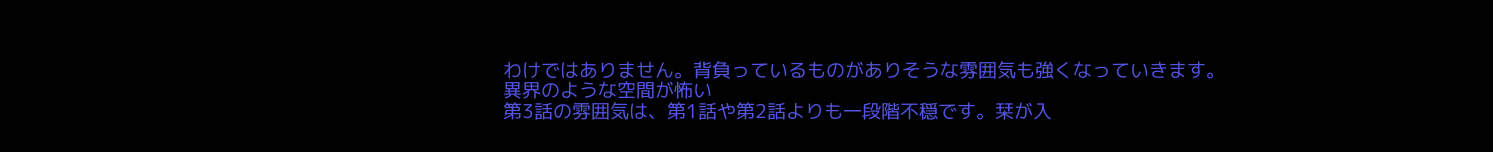わけではありません。背負っているものがありそうな雰囲気も強くなっていきます。
異界のような空間が怖い
第3話の雰囲気は、第1話や第2話よりも一段階不穏です。栞が入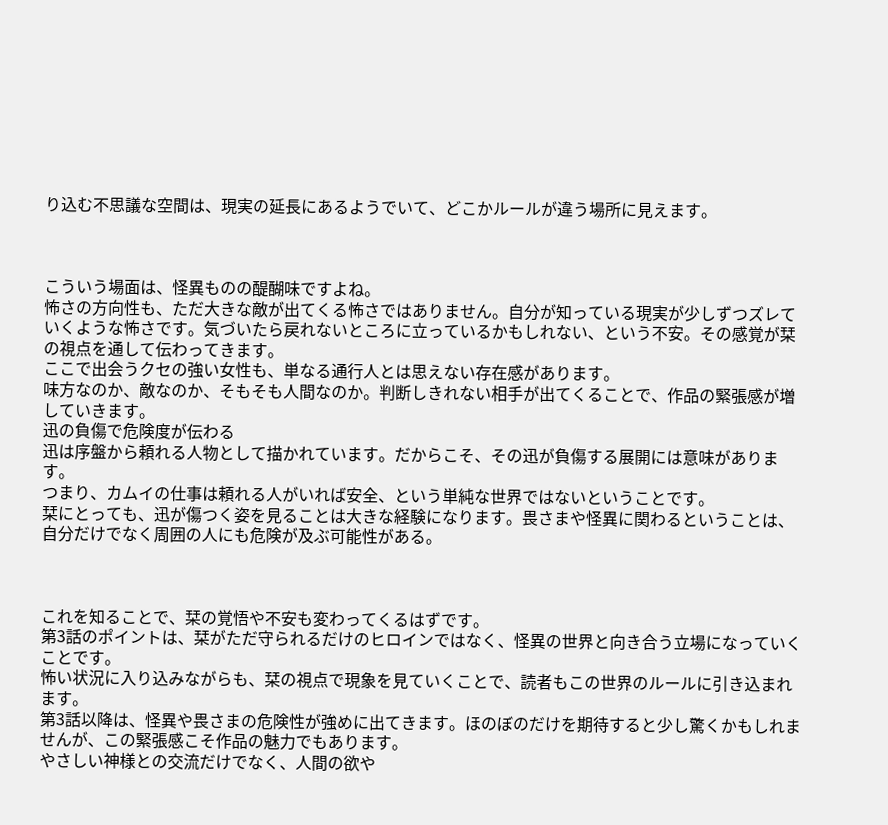り込む不思議な空間は、現実の延長にあるようでいて、どこかルールが違う場所に見えます。



こういう場面は、怪異ものの醍醐味ですよね。
怖さの方向性も、ただ大きな敵が出てくる怖さではありません。自分が知っている現実が少しずつズレていくような怖さです。気づいたら戻れないところに立っているかもしれない、という不安。その感覚が栞の視点を通して伝わってきます。
ここで出会うクセの強い女性も、単なる通行人とは思えない存在感があります。
味方なのか、敵なのか、そもそも人間なのか。判断しきれない相手が出てくることで、作品の緊張感が増していきます。
迅の負傷で危険度が伝わる
迅は序盤から頼れる人物として描かれています。だからこそ、その迅が負傷する展開には意味があります。
つまり、カムイの仕事は頼れる人がいれば安全、という単純な世界ではないということです。
栞にとっても、迅が傷つく姿を見ることは大きな経験になります。畏さまや怪異に関わるということは、自分だけでなく周囲の人にも危険が及ぶ可能性がある。



これを知ることで、栞の覚悟や不安も変わってくるはずです。
第3話のポイントは、栞がただ守られるだけのヒロインではなく、怪異の世界と向き合う立場になっていくことです。
怖い状況に入り込みながらも、栞の視点で現象を見ていくことで、読者もこの世界のルールに引き込まれます。
第3話以降は、怪異や畏さまの危険性が強めに出てきます。ほのぼのだけを期待すると少し驚くかもしれませんが、この緊張感こそ作品の魅力でもあります。
やさしい神様との交流だけでなく、人間の欲や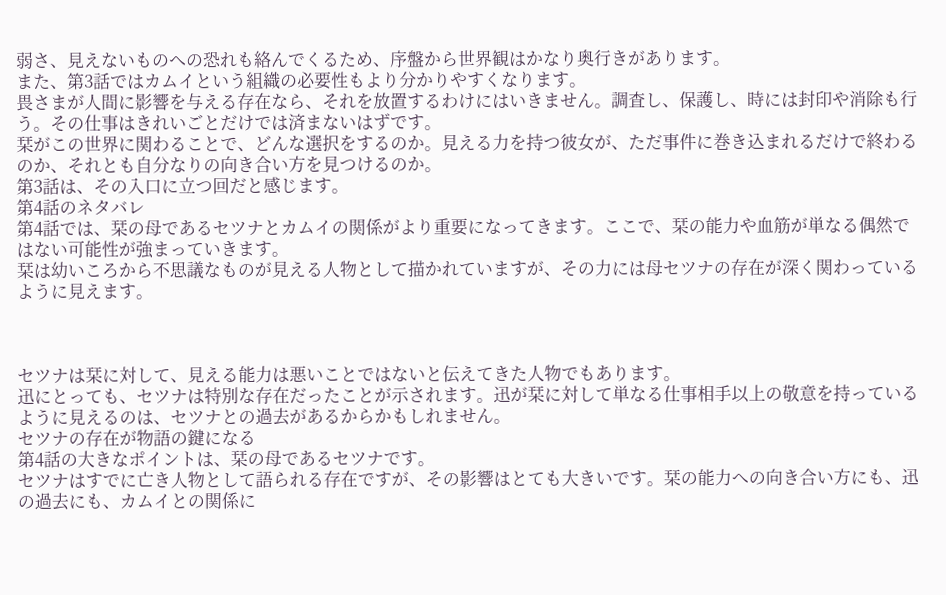弱さ、見えないものへの恐れも絡んでくるため、序盤から世界観はかなり奥行きがあります。
また、第3話ではカムイという組織の必要性もより分かりやすくなります。
畏さまが人間に影響を与える存在なら、それを放置するわけにはいきません。調査し、保護し、時には封印や消除も行う。その仕事はきれいごとだけでは済まないはずです。
栞がこの世界に関わることで、どんな選択をするのか。見える力を持つ彼女が、ただ事件に巻き込まれるだけで終わるのか、それとも自分なりの向き合い方を見つけるのか。
第3話は、その入口に立つ回だと感じます。
第4話のネタバレ
第4話では、栞の母であるセツナとカムイの関係がより重要になってきます。ここで、栞の能力や血筋が単なる偶然ではない可能性が強まっていきます。
栞は幼いころから不思議なものが見える人物として描かれていますが、その力には母セツナの存在が深く関わっているように見えます。



セツナは栞に対して、見える能力は悪いことではないと伝えてきた人物でもあります。
迅にとっても、セツナは特別な存在だったことが示されます。迅が栞に対して単なる仕事相手以上の敬意を持っているように見えるのは、セツナとの過去があるからかもしれません。
セツナの存在が物語の鍵になる
第4話の大きなポイントは、栞の母であるセツナです。
セツナはすでに亡き人物として語られる存在ですが、その影響はとても大きいです。栞の能力への向き合い方にも、迅の過去にも、カムイとの関係に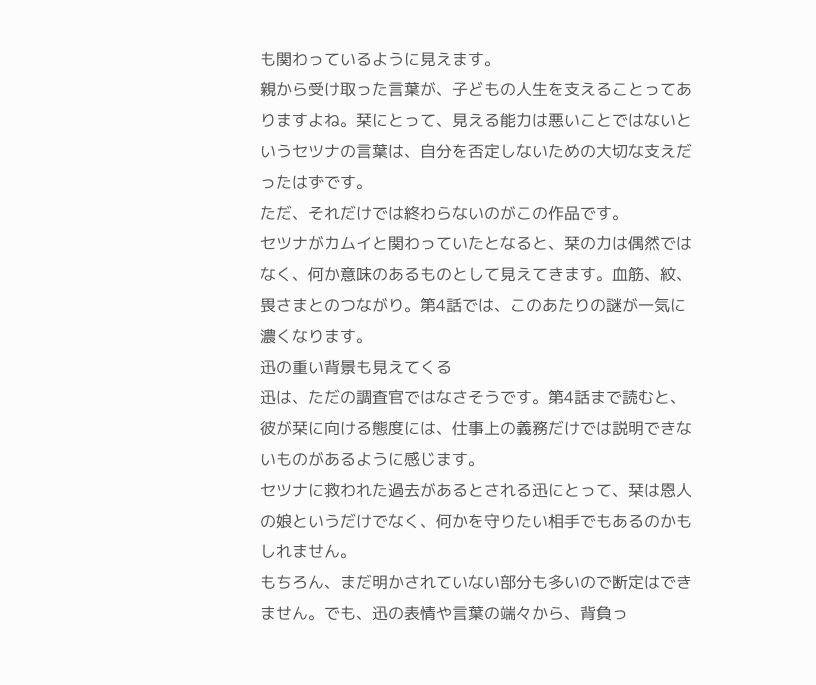も関わっているように見えます。
親から受け取った言葉が、子どもの人生を支えることってありますよね。栞にとって、見える能力は悪いことではないというセツナの言葉は、自分を否定しないための大切な支えだったはずです。
ただ、それだけでは終わらないのがこの作品です。
セツナがカムイと関わっていたとなると、栞の力は偶然ではなく、何か意味のあるものとして見えてきます。血筋、紋、畏さまとのつながり。第4話では、このあたりの謎が一気に濃くなります。
迅の重い背景も見えてくる
迅は、ただの調査官ではなさそうです。第4話まで読むと、彼が栞に向ける態度には、仕事上の義務だけでは説明できないものがあるように感じます。
セツナに救われた過去があるとされる迅にとって、栞は恩人の娘というだけでなく、何かを守りたい相手でもあるのかもしれません。
もちろん、まだ明かされていない部分も多いので断定はできません。でも、迅の表情や言葉の端々から、背負っ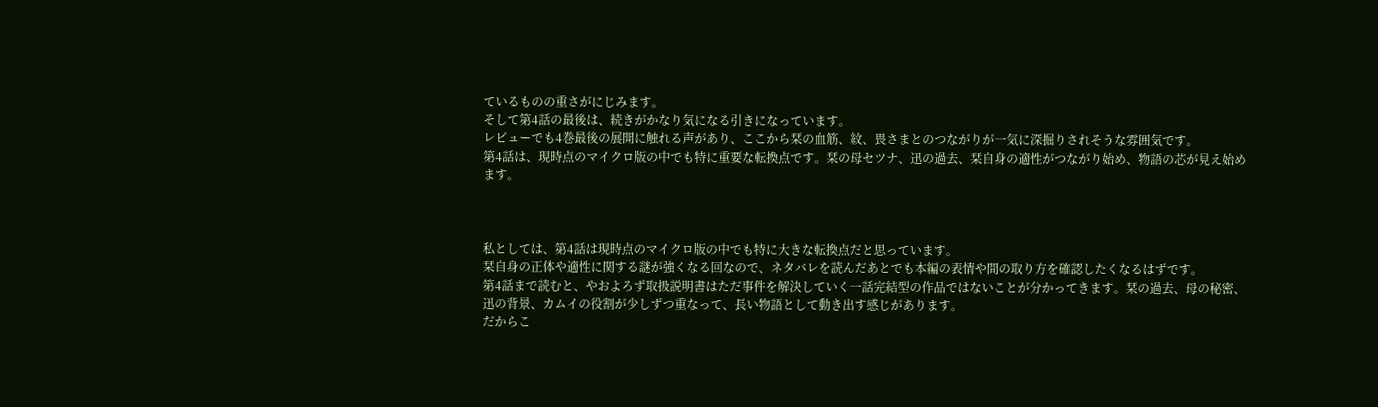ているものの重さがにじみます。
そして第4話の最後は、続きがかなり気になる引きになっています。
レビューでも4巻最後の展開に触れる声があり、ここから栞の血筋、紋、畏さまとのつながりが一気に深掘りされそうな雰囲気です。
第4話は、現時点のマイクロ版の中でも特に重要な転換点です。栞の母セツナ、迅の過去、栞自身の適性がつながり始め、物語の芯が見え始めます。



私としては、第4話は現時点のマイクロ版の中でも特に大きな転換点だと思っています。
栞自身の正体や適性に関する謎が強くなる回なので、ネタバレを読んだあとでも本編の表情や間の取り方を確認したくなるはずです。
第4話まで読むと、やおよろず取扱説明書はただ事件を解決していく一話完結型の作品ではないことが分かってきます。栞の過去、母の秘密、迅の背景、カムイの役割が少しずつ重なって、長い物語として動き出す感じがあります。
だからこ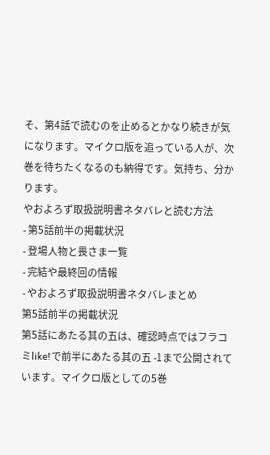そ、第4話で読むのを止めるとかなり続きが気になります。マイクロ版を追っている人が、次巻を待ちたくなるのも納得です。気持ち、分かります。
やおよろず取扱説明書ネタバレと読む方法
- 第5話前半の掲載状況
- 登場人物と畏さま一覧
- 完結や最終回の情報
- やおよろず取扱説明書ネタバレまとめ
第5話前半の掲載状況
第5話にあたる其の五は、確認時点ではフラコミlike!で前半にあたる其の五 -1まで公開されています。マイクロ版としての5巻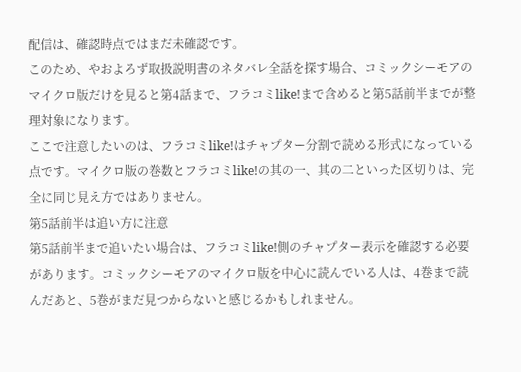配信は、確認時点ではまだ未確認です。
このため、やおよろず取扱説明書のネタバレ全話を探す場合、コミックシーモアのマイクロ版だけを見ると第4話まで、フラコミlike!まで含めると第5話前半までが整理対象になります。
ここで注意したいのは、フラコミlike!はチャプター分割で読める形式になっている点です。マイクロ版の巻数とフラコミlike!の其の一、其の二といった区切りは、完全に同じ見え方ではありません。
第5話前半は追い方に注意
第5話前半まで追いたい場合は、フラコミlike!側のチャプター表示を確認する必要があります。コミックシーモアのマイクロ版を中心に読んでいる人は、4巻まで読んだあと、5巻がまだ見つからないと感じるかもしれません。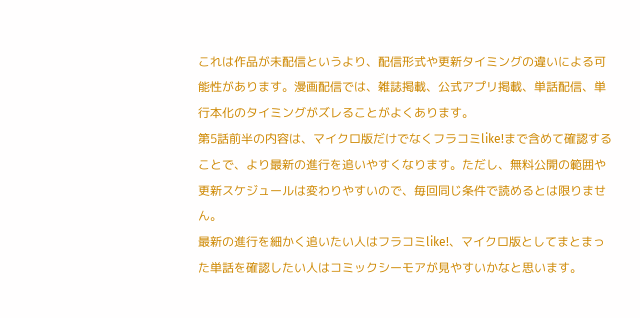これは作品が未配信というより、配信形式や更新タイミングの違いによる可能性があります。漫画配信では、雑誌掲載、公式アプリ掲載、単話配信、単行本化のタイミングがズレることがよくあります。
第5話前半の内容は、マイクロ版だけでなくフラコミlike!まで含めて確認することで、より最新の進行を追いやすくなります。ただし、無料公開の範囲や更新スケジュールは変わりやすいので、毎回同じ条件で読めるとは限りません。
最新の進行を細かく追いたい人はフラコミlike!、マイクロ版としてまとまった単話を確認したい人はコミックシーモアが見やすいかなと思います。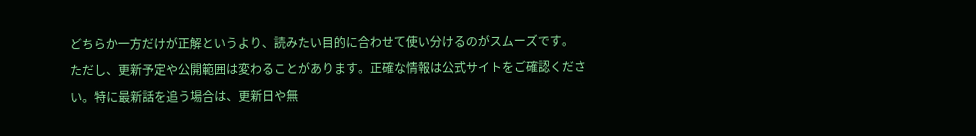どちらか一方だけが正解というより、読みたい目的に合わせて使い分けるのがスムーズです。
ただし、更新予定や公開範囲は変わることがあります。正確な情報は公式サイトをご確認ください。特に最新話を追う場合は、更新日や無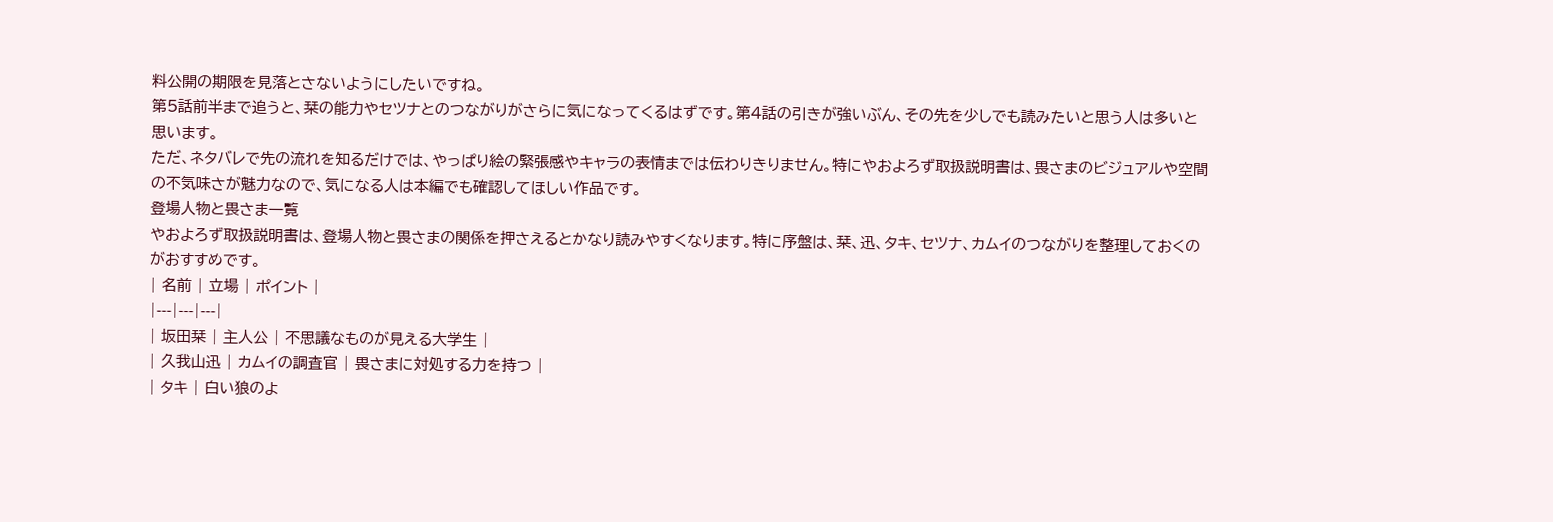料公開の期限を見落とさないようにしたいですね。
第5話前半まで追うと、栞の能力やセツナとのつながりがさらに気になってくるはずです。第4話の引きが強いぶん、その先を少しでも読みたいと思う人は多いと思います。
ただ、ネタバレで先の流れを知るだけでは、やっぱり絵の緊張感やキャラの表情までは伝わりきりません。特にやおよろず取扱説明書は、畏さまのビジュアルや空間の不気味さが魅力なので、気になる人は本編でも確認してほしい作品です。
登場人物と畏さま一覧
やおよろず取扱説明書は、登場人物と畏さまの関係を押さえるとかなり読みやすくなります。特に序盤は、栞、迅、タキ、セツナ、カムイのつながりを整理しておくのがおすすめです。
| 名前 | 立場 | ポイント |
|---|---|---|
| 坂田栞 | 主人公 | 不思議なものが見える大学生 |
| 久我山迅 | カムイの調査官 | 畏さまに対処する力を持つ |
| タキ | 白い狼のよ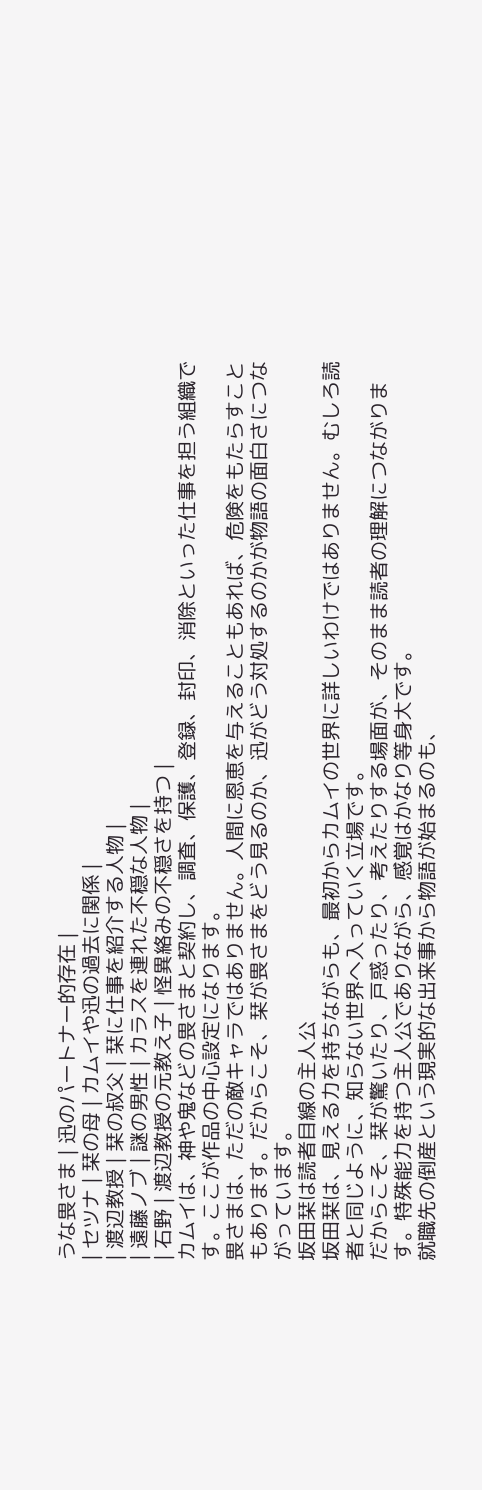うな畏さま | 迅のパートナー的存在 |
| セツナ | 栞の母 | カムイや迅の過去に関係 |
| 渡辺教授 | 栞の叔父 | 栞に仕事を紹介する人物 |
| 遠藤ノブ | 謎の男性 | カラスを連れた不穏な人物 |
| 石野 | 渡辺教授の元教え子 | 怪異絡みの不穏さを持つ |
カムイは、神や鬼などの畏さまと契約し、調査、保護、登録、封印、消除といった仕事を担う組織です。ここが作品の中心設定になります。
畏さまは、ただの敵キャラではありません。人間に恩恵を与えることもあれば、危険をもたらすこともあります。だからこそ、栞が畏さまをどう見るのか、迅がどう対処するのかが物語の面白さにつながっています。
坂田栞は読者目線の主人公
坂田栞は、見える力を持ちながらも、最初からカムイの世界に詳しいわけではありません。むしろ読者と同じように、知らない世界へ入っていく立場です。
だからこそ、栞が驚いたり、戸惑ったり、考えたりする場面が、そのまま読者の理解につながります。特殊能力を持つ主人公でありながら、感覚はかなり等身大です。
就職先の倒産という現実的な出来事から物語が始まるのも、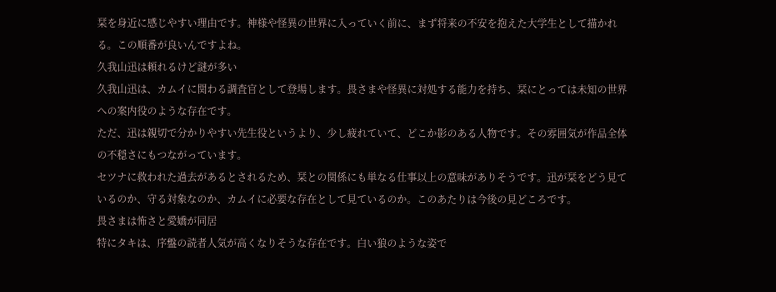栞を身近に感じやすい理由です。神様や怪異の世界に入っていく前に、まず将来の不安を抱えた大学生として描かれる。この順番が良いんですよね。
久我山迅は頼れるけど謎が多い
久我山迅は、カムイに関わる調査官として登場します。畏さまや怪異に対処する能力を持ち、栞にとっては未知の世界への案内役のような存在です。
ただ、迅は親切で分かりやすい先生役というより、少し疲れていて、どこか影のある人物です。その雰囲気が作品全体の不穏さにもつながっています。
セツナに救われた過去があるとされるため、栞との関係にも単なる仕事以上の意味がありそうです。迅が栞をどう見ているのか、守る対象なのか、カムイに必要な存在として見ているのか。このあたりは今後の見どころです。
畏さまは怖さと愛嬌が同居
特にタキは、序盤の読者人気が高くなりそうな存在です。白い狼のような姿で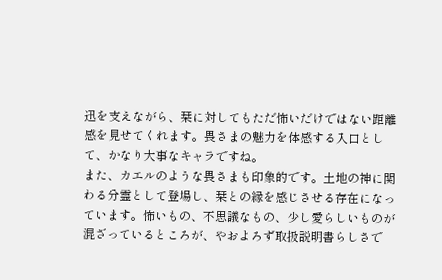迅を支えながら、栞に対してもただ怖いだけではない距離感を見せてくれます。畏さまの魅力を体感する入口として、かなり大事なキャラですね。
また、カエルのような畏さまも印象的です。土地の神に関わる分霊として登場し、栞との縁を感じさせる存在になっています。怖いもの、不思議なもの、少し愛らしいものが混ざっているところが、やおよろず取扱説明書らしさで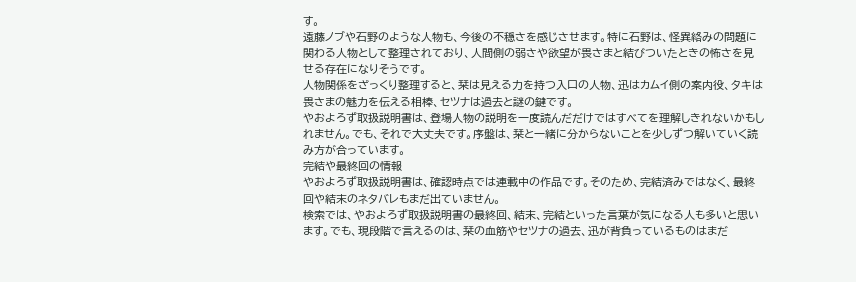す。
遠藤ノブや石野のような人物も、今後の不穏さを感じさせます。特に石野は、怪異絡みの問題に関わる人物として整理されており、人間側の弱さや欲望が畏さまと結びついたときの怖さを見せる存在になりそうです。
人物関係をざっくり整理すると、栞は見える力を持つ入口の人物、迅はカムイ側の案内役、タキは畏さまの魅力を伝える相棒、セツナは過去と謎の鍵です。
やおよろず取扱説明書は、登場人物の説明を一度読んだだけではすべてを理解しきれないかもしれません。でも、それで大丈夫です。序盤は、栞と一緒に分からないことを少しずつ解いていく読み方が合っています。
完結や最終回の情報
やおよろず取扱説明書は、確認時点では連載中の作品です。そのため、完結済みではなく、最終回や結末のネタバレもまだ出ていません。
検索では、やおよろず取扱説明書の最終回、結末、完結といった言葉が気になる人も多いと思います。でも、現段階で言えるのは、栞の血筋やセツナの過去、迅が背負っているものはまだ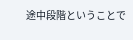途中段階ということで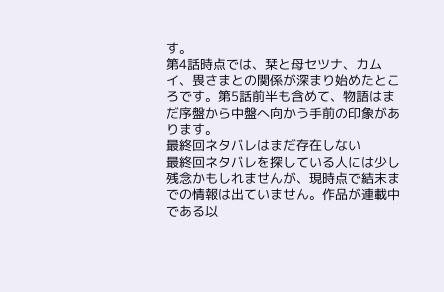す。
第4話時点では、栞と母セツナ、カムイ、畏さまとの関係が深まり始めたところです。第5話前半も含めて、物語はまだ序盤から中盤へ向かう手前の印象があります。
最終回ネタバレはまだ存在しない
最終回ネタバレを探している人には少し残念かもしれませんが、現時点で結末までの情報は出ていません。作品が連載中である以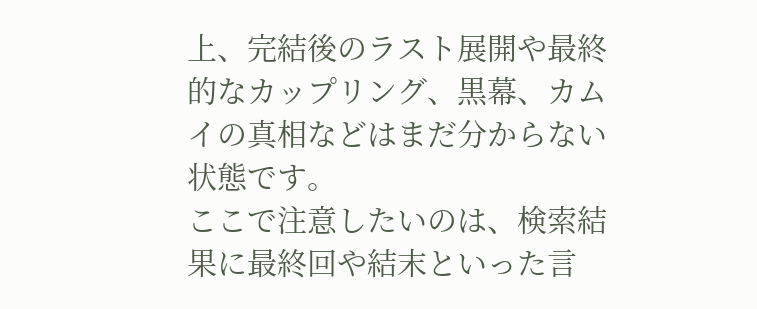上、完結後のラスト展開や最終的なカップリング、黒幕、カムイの真相などはまだ分からない状態です。
ここで注意したいのは、検索結果に最終回や結末といった言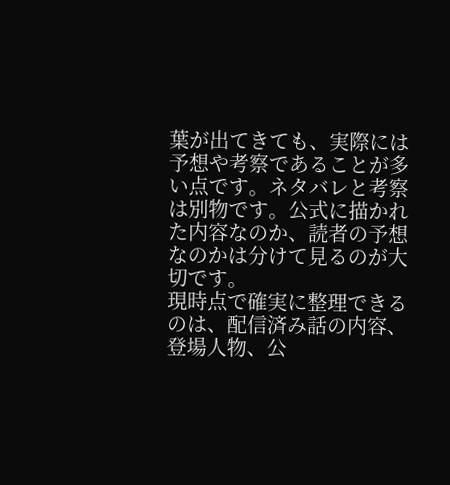葉が出てきても、実際には予想や考察であることが多い点です。ネタバレと考察は別物です。公式に描かれた内容なのか、読者の予想なのかは分けて見るのが大切です。
現時点で確実に整理できるのは、配信済み話の内容、登場人物、公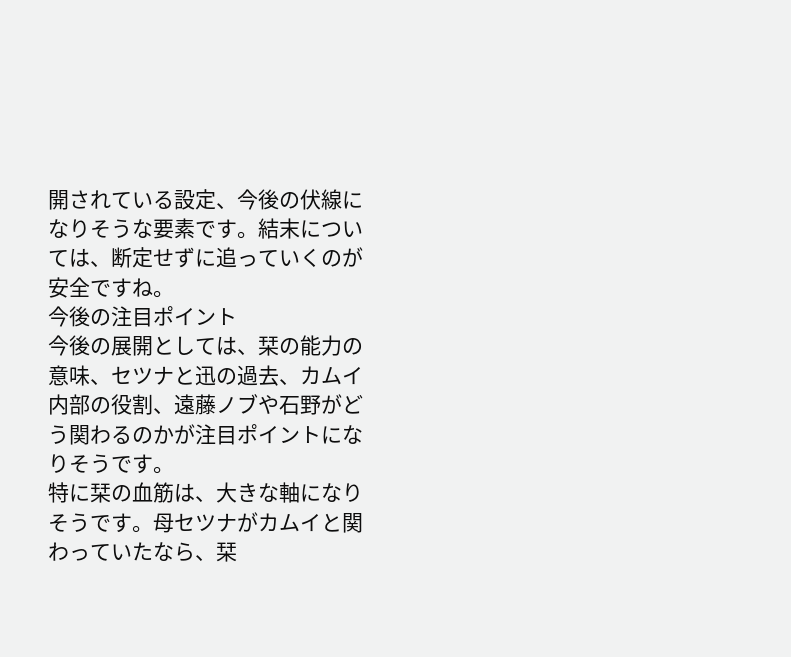開されている設定、今後の伏線になりそうな要素です。結末については、断定せずに追っていくのが安全ですね。
今後の注目ポイント
今後の展開としては、栞の能力の意味、セツナと迅の過去、カムイ内部の役割、遠藤ノブや石野がどう関わるのかが注目ポイントになりそうです。
特に栞の血筋は、大きな軸になりそうです。母セツナがカムイと関わっていたなら、栞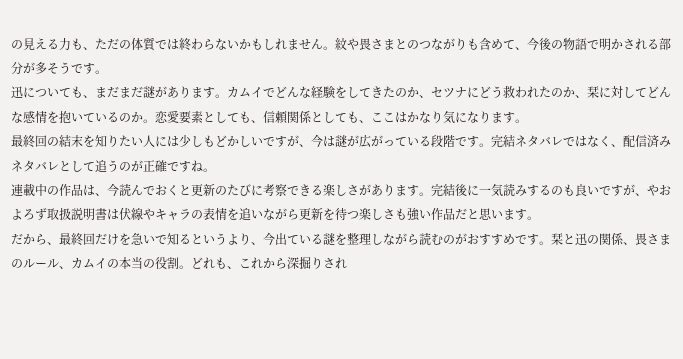の見える力も、ただの体質では終わらないかもしれません。紋や畏さまとのつながりも含めて、今後の物語で明かされる部分が多そうです。
迅についても、まだまだ謎があります。カムイでどんな経験をしてきたのか、セツナにどう救われたのか、栞に対してどんな感情を抱いているのか。恋愛要素としても、信頼関係としても、ここはかなり気になります。
最終回の結末を知りたい人には少しもどかしいですが、今は謎が広がっている段階です。完結ネタバレではなく、配信済みネタバレとして追うのが正確ですね。
連載中の作品は、今読んでおくと更新のたびに考察できる楽しさがあります。完結後に一気読みするのも良いですが、やおよろず取扱説明書は伏線やキャラの表情を追いながら更新を待つ楽しさも強い作品だと思います。
だから、最終回だけを急いで知るというより、今出ている謎を整理しながら読むのがおすすめです。栞と迅の関係、畏さまのルール、カムイの本当の役割。どれも、これから深掘りされ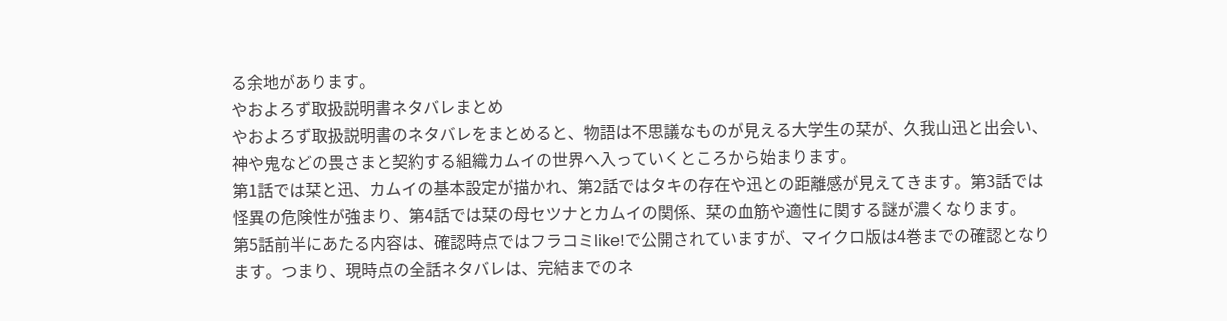る余地があります。
やおよろず取扱説明書ネタバレまとめ
やおよろず取扱説明書のネタバレをまとめると、物語は不思議なものが見える大学生の栞が、久我山迅と出会い、神や鬼などの畏さまと契約する組織カムイの世界へ入っていくところから始まります。
第1話では栞と迅、カムイの基本設定が描かれ、第2話ではタキの存在や迅との距離感が見えてきます。第3話では怪異の危険性が強まり、第4話では栞の母セツナとカムイの関係、栞の血筋や適性に関する謎が濃くなります。
第5話前半にあたる内容は、確認時点ではフラコミlike!で公開されていますが、マイクロ版は4巻までの確認となります。つまり、現時点の全話ネタバレは、完結までのネ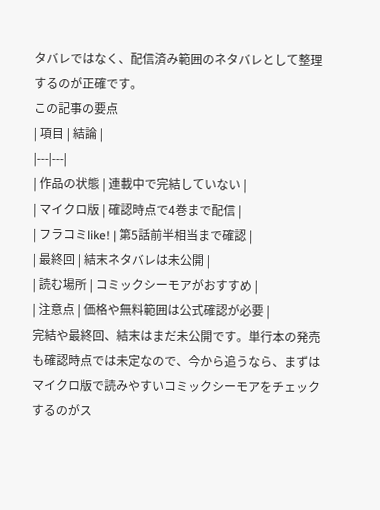タバレではなく、配信済み範囲のネタバレとして整理するのが正確です。
この記事の要点
| 項目 | 結論 |
|---|---|
| 作品の状態 | 連載中で完結していない |
| マイクロ版 | 確認時点で4巻まで配信 |
| フラコミlike! | 第5話前半相当まで確認 |
| 最終回 | 結末ネタバレは未公開 |
| 読む場所 | コミックシーモアがおすすめ |
| 注意点 | 価格や無料範囲は公式確認が必要 |
完結や最終回、結末はまだ未公開です。単行本の発売も確認時点では未定なので、今から追うなら、まずはマイクロ版で読みやすいコミックシーモアをチェックするのがス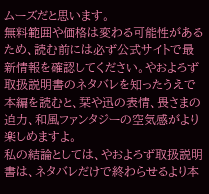ムーズだと思います。
無料範囲や価格は変わる可能性があるため、読む前には必ず公式サイトで最新情報を確認してください。やおよろず取扱説明書のネタバレを知ったうえで本編を読むと、栞や迅の表情、畏さまの迫力、和風ファンタジーの空気感がより楽しめますよ。
私の結論としては、やおよろず取扱説明書は、ネタバレだけで終わらせるより本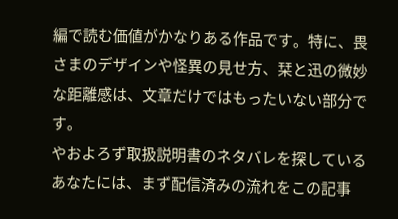編で読む価値がかなりある作品です。特に、畏さまのデザインや怪異の見せ方、栞と迅の微妙な距離感は、文章だけではもったいない部分です。
やおよろず取扱説明書のネタバレを探しているあなたには、まず配信済みの流れをこの記事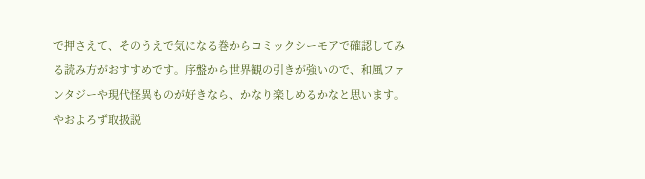で押さえて、そのうえで気になる巻からコミックシーモアで確認してみる読み方がおすすめです。序盤から世界観の引きが強いので、和風ファンタジーや現代怪異ものが好きなら、かなり楽しめるかなと思います。
やおよろず取扱説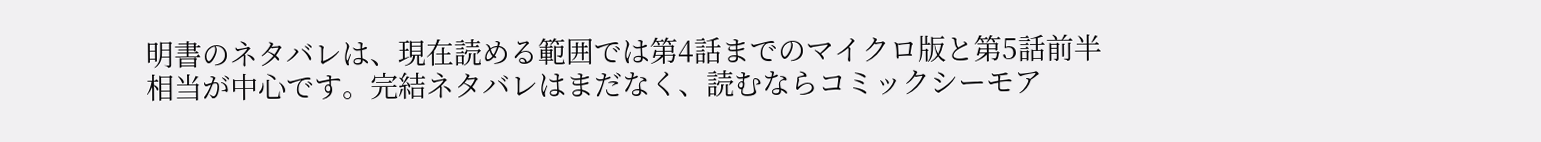明書のネタバレは、現在読める範囲では第4話までのマイクロ版と第5話前半相当が中心です。完結ネタバレはまだなく、読むならコミックシーモア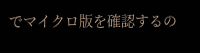でマイクロ版を確認するの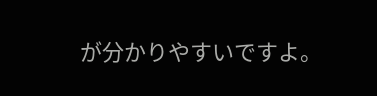が分かりやすいですよ。